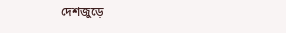দেশজুড়ে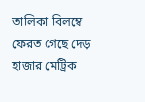তালিকা বিলম্বে ফেরত গেছে দেড় হাজার মেট্রিক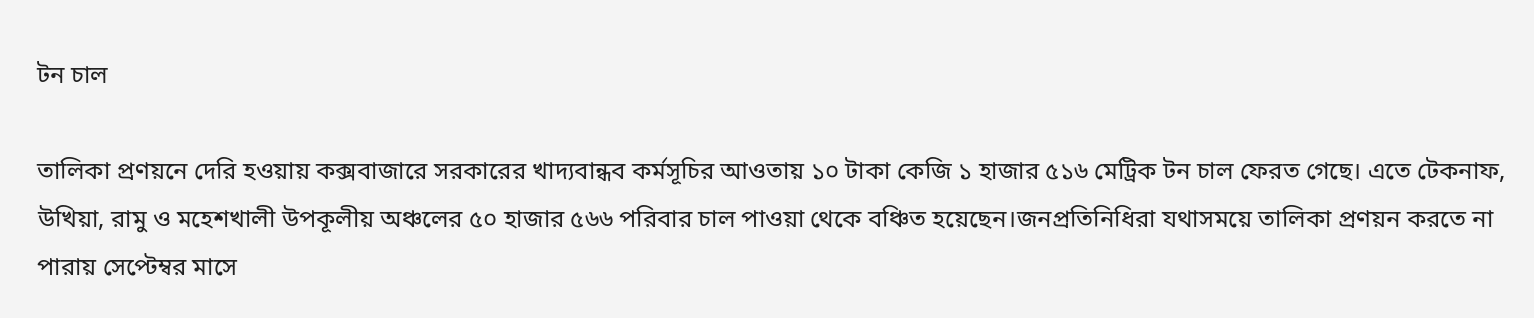টন চাল

তালিকা প্রণয়নে দেরি হওয়ায় কক্সবাজারে সরকারের খাদ্যবান্ধব কর্মসূচির আওতায় ১০ টাকা কেজি ১ হাজার ৫১৬ মেট্রিক টন চাল ফেরত গেছে। এতে টেকনাফ, উখিয়া, রামু ও মহেশখালী উপকূলীয় অঞ্চলের ৫০ হাজার ৫৬৬ পরিবার চাল পাওয়া থেকে বঞ্চিত হয়েছেন।জনপ্রতিনিধিরা যথাসময়ে তালিকা প্রণয়ন করতে না পারায় সেপ্টেম্বর মাসে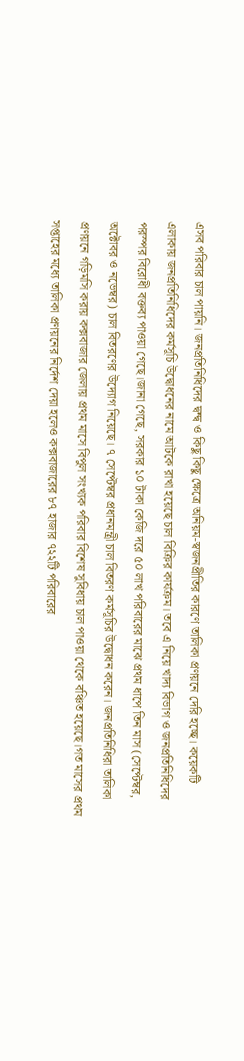এসব পরিবার চাল পায়নি। জনপ্রতিনিধিদের দ্বন্দ্ব ও কিছু কিছু ক্ষেত্রে অনিয়ম-স্বজনপ্রীতির কারণে তালিকা প্রণয়নে দেরি হচ্ছে। কয়েকটি এলাকায় জনপ্রতিনিধিদের কর্মসূচি উদ্বোধনের নামে আটকে রাখা হয়েছে চাল বিক্রির কার্যক্রম। তবে এ নিয়ে খাদ্য বিভাগ ও জনপ্রতিনিধিদের পরস্পর বিরোধী বক্তব্য পাওয়া গেছে।জানা গেছে, সরকার ১০ টাকা কেজি দরে ৫০ লাখ পরিবারের মাঝে প্রথম ধাপে তিন মাস (সেপ্টেম্বর, অক্টোবর ও নভেম্বর) চাল বিতরণের উদ্যোগ নিয়েছে। ৭ সেপ্টেম্বর প্রধানমন্ত্রী চাল বিতরণ কর্মসূচির উদ্বোধন করেন। জনপ্রতিনিধিরা তালিকা প্রণয়নে গড়িমসি করায় কক্সবাজার জেলায় প্রথম মাসে বিপুল সংখ্যক পরিবার বিশেষ সুবিধায় চাল পাওয়া থেকে বঞ্চিত হয়েছে।গত মাসের প্রথম সপ্তাহের মধ্যে তালিকা প্রণয়নের নির্দেশ দেয়া হলেও কক্সবাজারের ৮৭ হাজার ৭২২টি পরিবারের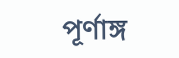পূর্ণাঙ্গ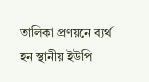তালিকা প্রণয়নে ব্যর্থ হন স্থানীয় ইউপি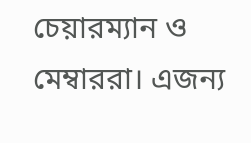চেয়ারম্যান ও মেম্বাররা। এজন্য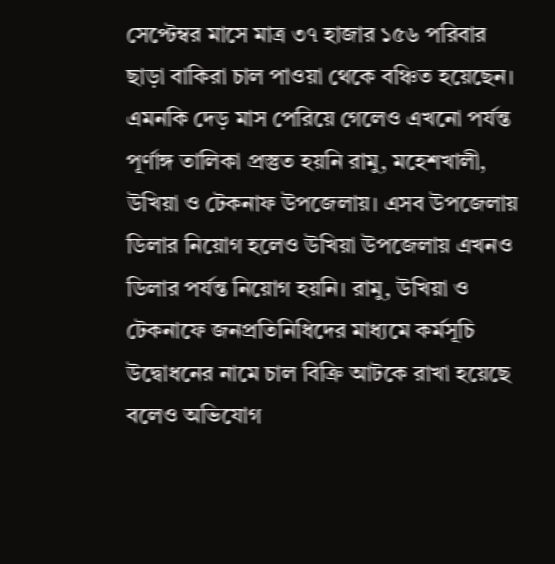সেপ্টেম্বর মাসে মাত্র ৩৭ হাজার ১৫৬ পরিবার ছাড়া বাকিরা চাল পাওয়া থেকে বঞ্চিত হয়েছেন। এমনকি দেড় মাস পেরিয়ে গেলেও এখনো পর্যন্ত পূর্ণাঙ্গ তালিকা প্রস্তুত হয়নি রামু, মহেশখালী, উখিয়া ও টেকনাফ উপজেলায়। এসব উপজেলায় ডিলার নিয়োগ হলেও উখিয়া উপজেলায় এখনও ডিলার পর্যন্ত নিয়োগ হয়নি। রামু, উখিয়া ও টেকনাফে জনপ্রতিনিধিদের মাধ্যমে কর্মসূচি উদ্বোধনের নামে চাল বিক্রি আটকে রাখা হয়েছে বলেও অভিযোগ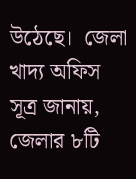উঠেছে।  জেলা খাদ্য অফিস সূত্র জানায়, জেলার ৮টি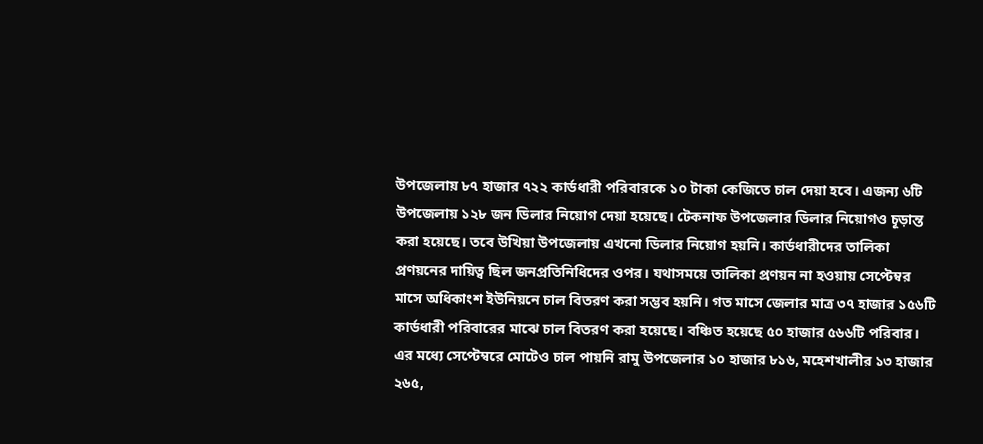উপজেলায় ৮৭ হাজার ৭২২ কার্ডধারী পরিবারকে ১০ টাকা কেজিতে চাল দেয়া হবে। এজন্য ৬টি উপজেলায় ১২৮ জন ডিলার নিয়োগ দেয়া হয়েছে। টেকনাফ উপজেলার ডিলার নিয়োগও চূড়ান্ত করা হয়েছে। তবে উখিয়া উপজেলায় এখনো ডিলার নিয়োগ হয়নি। কার্ডধারীদের তালিকা প্রণয়নের দায়িত্ব ছিল জনপ্রতিনিধিদের ওপর। যথাসময়ে তালিকা প্রণয়ন না হওয়ায় সেপ্টেম্বর মাসে অধিকাংশ ইউনিয়নে চাল বিতরণ করা সম্ভব হয়নি। গত মাসে জেলার মাত্র ৩৭ হাজার ১৫৬টি কার্ডধারী পরিবারের মাঝে চাল বিতরণ করা হয়েছে। বঞ্চিত হয়েছে ৫০ হাজার ৫৬৬টি পরিবার। এর মধ্যে সেপ্টেম্বরে মোটেও চাল পায়নি রামু উপজেলার ১০ হাজার ৮১৬, মহেশখালীর ১৩ হাজার ২৬৫,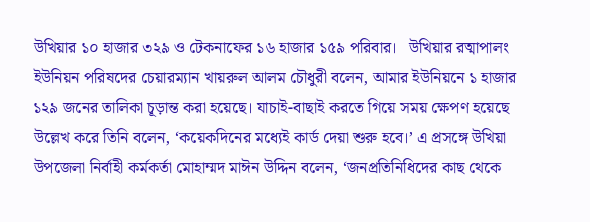উখিয়ার ১০ হাজার ৩২৯ ও টেকনাফের ১৬ হাজার ১৫৯ পরিবার।   উখিয়ার রত্মাপালং ইউনিয়ন পরিষদের চেয়ারম্যান খায়রুল আলম চৌধুরী বলেন, আমার ইউনিয়নে ১ হাজার ১২৯ জনের তালিকা চূড়ান্ত করা হয়েছে। যাচাই-বাছাই করতে গিয়ে সময় ক্ষেপণ হয়েছে উল্লেখ করে তিনি বলেন, ‘কয়েকদিনের মধ্যেই কার্ড দেয়া শুরু হবে।’ এ প্রসঙ্গে উখিয়া উপজেলা নির্বাহী কর্মকর্তা মোহাম্মদ মাঈন উদ্দিন বলেন, ‘জনপ্রতিনিধিদের কাছ থেকে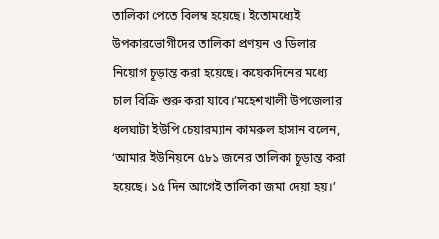তালিকা পেতে বিলম্ব হয়েছে। ইতোমধ্যেই উপকারভোগীদের তালিকা প্রণয়ন ও ডিলার নিয়োগ চূড়ান্ত করা হয়েছে। কয়েকদিনের মধ্যে চাল বিক্রি শুরু করা যাবে।’মহেশখালী উপজেলার ধলঘাটা ইউপি চেয়ারম্যান কামরুল হাসান বলেন, ‘আমার ইউনিয়নে ৫৮১ জনের তালিকা চূড়ান্ত করা হয়েছে। ১৫ দিন আগেই তালিকা জমা দেয়া হয়।’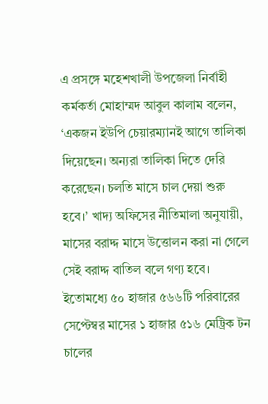এ প্রসঙ্গে মহেশখালী উপজেলা নির্বাহী কর্মকর্তা মোহাম্মদ আবুল কালাম বলেন, ‘একজন ইউপি চেয়ারম্যানই আগে তালিকা দিয়েছেন। অন্যরা তালিকা দিতে দেরি করেছেন। চলতি মাসে চাল দেয়া শুরু হবে।’ খাদ্য অফিসের নীতিমালা অনুযায়ী, মাসের বরাদ্দ মাসে উত্তোলন করা না গেলে সেই বরাদ্দ বাতিল বলে গণ্য হবে। ইতোমধ্যে ৫০ হাজার ৫৬৬টি পরিবারের সেপ্টেম্বর মাসের ১ হাজার ৫১৬ মেট্রিক টন চালের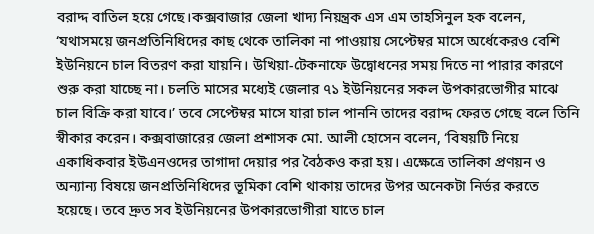বরাদ্দ বাতিল হয়ে গেছে।কক্সবাজার জেলা খাদ্য নিয়ন্ত্রক এস এম তাহসিনুল হক বলেন, ‘যথাসময়ে জনপ্রতিনিধিদের কাছ থেকে তালিকা না পাওয়ায় সেপ্টেম্বর মাসে অর্ধেকেরও বেশি ইউনিয়নে চাল বিতরণ করা যায়নি। উখিয়া-টেকনাফে উদ্বোধনের সময় দিতে না পারার কারণে শুরু করা যাচ্ছে না। চলতি মাসের মধ্যেই জেলার ৭১ ইউনিয়নের সকল উপকারভোগীর মাঝে চাল বিক্রি করা যাবে।’ তবে সেপ্টেম্বর মাসে যারা চাল পাননি তাদের বরাদ্দ ফেরত গেছে বলে তিনি স্বীকার করেন। কক্সবাজারের জেলা প্রশাসক মো. আলী হোসেন বলেন, ‘বিষয়টি নিয়ে একাধিকবার ইউএনওদের তাগাদা দেয়ার পর বৈঠকও করা হয়। এক্ষেত্রে তালিকা প্রণয়ন ও অন্যান্য বিষয়ে জনপ্রতিনিধিদের ভূমিকা বেশি থাকায় তাদের উপর অনেকটা নির্ভর করতে হয়েছে। তবে দ্রুত সব ইউনিয়নের উপকারভোগীরা যাতে চাল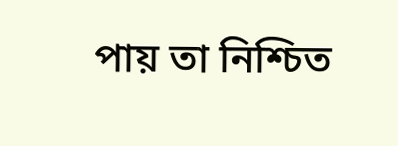পায় তা নিশ্চিত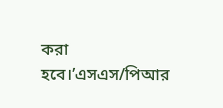করা হবে।’এসএস/পিআর